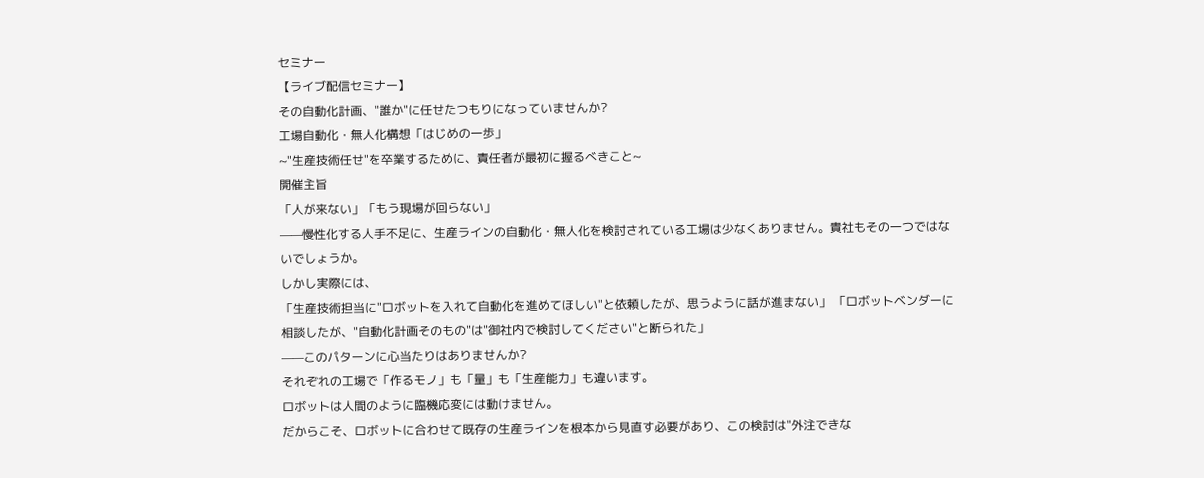セミナー
【ライブ配信セミナー】
その自動化計画、"誰か"に任せたつもりになっていませんか?
工場自動化・無人化構想「はじめの一歩」
~"生産技術任せ"を卒業するために、責任者が最初に握るべきこと~
開催主旨
「人が来ない」「もう現場が回らない」
——慢性化する人手不足に、生産ラインの自動化・無人化を検討されている工場は少なくありません。貴社もその一つではないでしょうか。
しかし実際には、
「生産技術担当に"ロボットを入れて自動化を進めてほしい"と依頼したが、思うように話が進まない」 「ロボットベンダーに相談したが、"自動化計画そのもの"は"御社内で検討してください"と断られた」
——このパターンに心当たりはありませんか?
それぞれの工場で「作るモノ」も「量」も「生産能力」も違います。
ロボットは人間のように臨機応変には動けません。
だからこそ、ロボットに合わせて既存の生産ラインを根本から見直す必要があり、この検討は"外注できな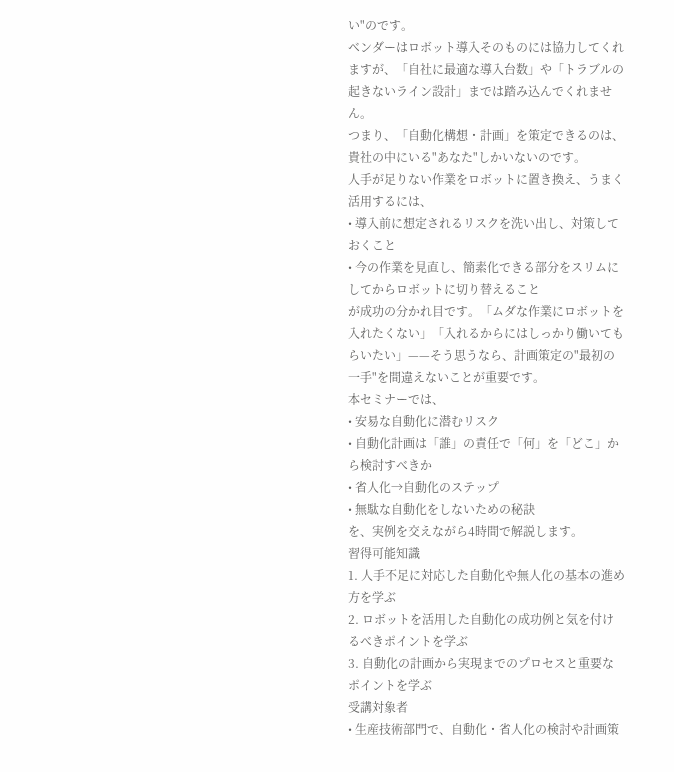い"のです。
ベンダーはロボット導入そのものには協力してくれますが、「自社に最適な導入台数」や「トラブルの起きないライン設計」までは踏み込んでくれません。
つまり、「自動化構想・計画」を策定できるのは、貴社の中にいる"あなた"しかいないのです。
人手が足りない作業をロボットに置き換え、うまく活用するには、
• 導入前に想定されるリスクを洗い出し、対策しておくこと
• 今の作業を見直し、簡素化できる部分をスリムにしてからロボットに切り替えること
が成功の分かれ目です。「ムダな作業にロボットを入れたくない」「入れるからにはしっかり働いてもらいたい」——そう思うなら、計画策定の"最初の一手"を間違えないことが重要です。
本セミナーでは、
• 安易な自動化に潜むリスク
• 自動化計画は「誰」の責任で「何」を「どこ」から検討すべきか
• 省人化→自動化のステップ
• 無駄な自動化をしないための秘訣
を、実例を交えながら4時間で解説します。
習得可能知識
1. 人手不足に対応した自動化や無人化の基本の進め方を学ぶ
2. ロボットを活用した自動化の成功例と気を付けるべきポイントを学ぶ
3. 自動化の計画から実現までのプロセスと重要なポイントを学ぶ
受講対象者
• 生産技術部門で、自動化・省人化の検討や計画策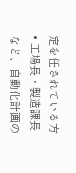定を任されている方
• 工場長・製造課長など、自動化計画の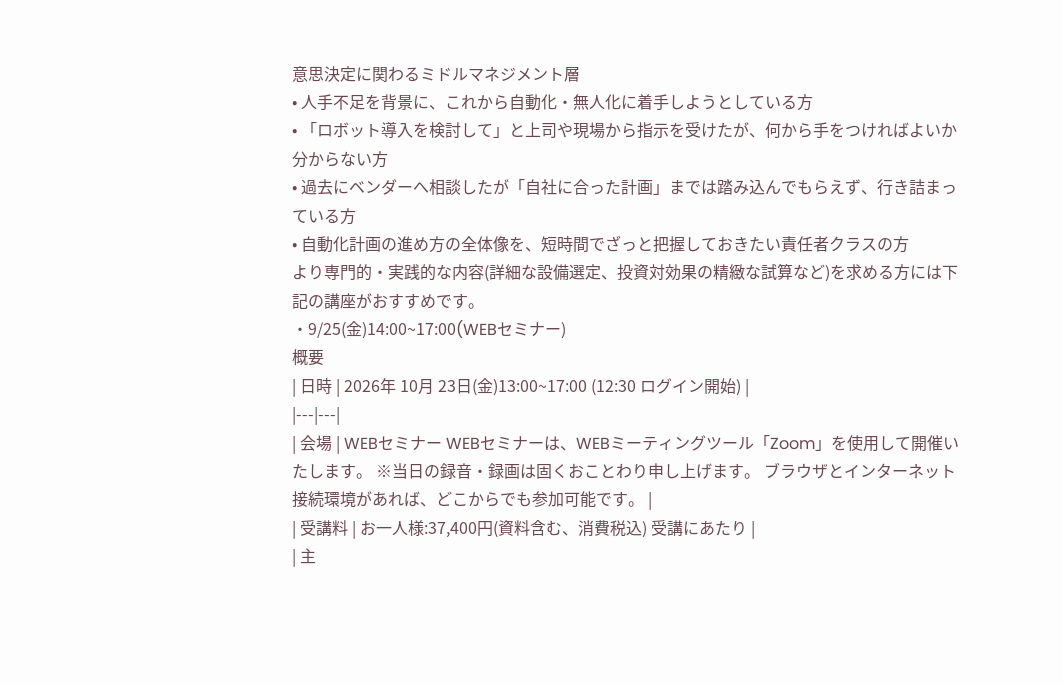意思決定に関わるミドルマネジメント層
• 人手不足を背景に、これから自動化・無人化に着手しようとしている方
• 「ロボット導入を検討して」と上司や現場から指示を受けたが、何から手をつければよいか分からない方
• 過去にベンダーへ相談したが「自社に合った計画」までは踏み込んでもらえず、行き詰まっている方
• 自動化計画の進め方の全体像を、短時間でざっと把握しておきたい責任者クラスの方
より専門的・実践的な内容(詳細な設備選定、投資対効果の精緻な試算など)を求める方には下記の講座がおすすめです。
・9/25(金)14:00~17:00(WEBセミナー)
概要
| 日時 | 2026年 10月 23日(金)13:00~17:00 (12:30 ログイン開始) |
|---|---|
| 会場 | WEBセミナー WEBセミナーは、WEBミーティングツール「Zoom」を使用して開催いたします。 ※当日の録音・録画は固くおことわり申し上げます。 ブラウザとインターネット接続環境があれば、どこからでも参加可能です。 |
| 受講料 | お一人様:37,400円(資料含む、消費税込) 受講にあたり |
| 主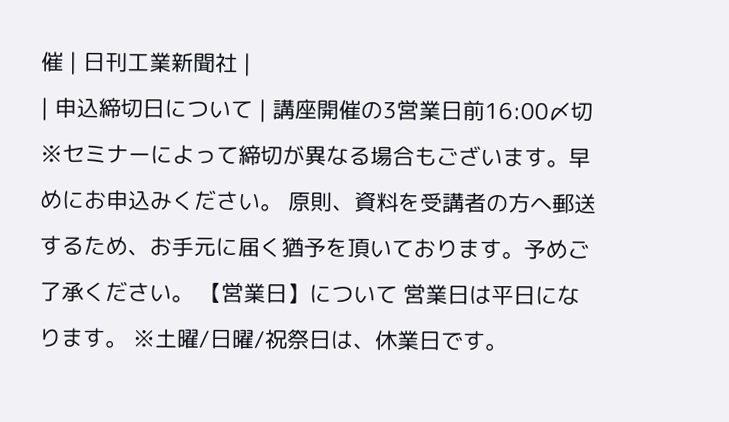催 | 日刊工業新聞社 |
| 申込締切日について | 講座開催の3営業日前16:00〆切 ※セミナーによって締切が異なる場合もございます。早めにお申込みください。 原則、資料を受講者の方へ郵送するため、お手元に届く猶予を頂いております。予めご了承ください。 【営業日】について 営業日は平日になります。 ※土曜/日曜/祝祭日は、休業日です。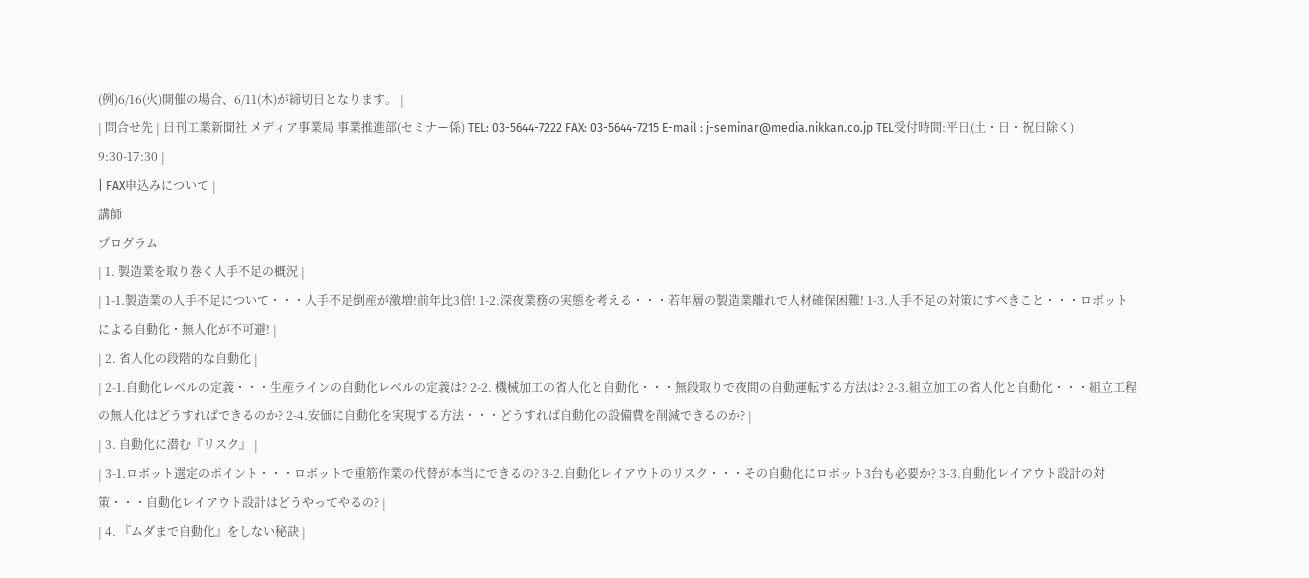(例)6/16(火)開催の場合、6/11(木)が締切日となります。 |
| 問合せ先 | 日刊工業新聞社 メディア事業局 事業推進部(セミナー係) TEL: 03-5644-7222 FAX: 03-5644-7215 E-mail : j-seminar@media.nikkan.co.jp TEL受付時間:平日(土・日・祝日除く) 9:30-17:30 |
| FAX申込みについて |
講師
プログラム
| 1. 製造業を取り巻く人手不足の概況 |
| 1-1.製造業の人手不足について・・・人手不足倒産が激増!前年比3倍! 1-2.深夜業務の実態を考える・・・若年層の製造業離れで人材確保困難! 1-3.人手不足の対策にすべきこと・・・ロボットによる自動化・無人化が不可避! |
| 2. 省人化の段階的な自動化 |
| 2-1.自動化レベルの定義・・・生産ラインの自動化レベルの定義は? 2-2. 機械加工の省人化と自動化・・・無段取りで夜間の自動運転する方法は? 2-3.組立加工の省人化と自動化・・・組立工程の無人化はどうすればできるのか? 2-4.安価に自動化を実現する方法・・・どうすれば自動化の設備費を削減できるのか? |
| 3. 自動化に潜む『リスク』 |
| 3-1.ロボット選定のポイント・・・ロボットで重筋作業の代替が本当にできるの? 3-2.自動化レイアウトのリスク・・・その自動化にロボット3台も必要か? 3-3.自動化レイアウト設計の対策・・・自動化レイアウト設計はどうやってやるの? |
| 4. 『ムダまで自動化』をしない秘訣 |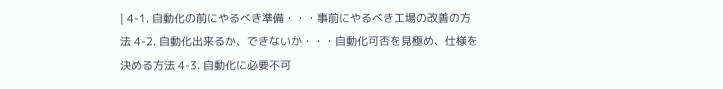| 4-1. 自動化の前にやるべき準備・・・事前にやるべき工場の改善の方法 4-2. 自動化出来るか、できないか・・・自動化可否を見極め、仕様を決める方法 4-3. 自動化に必要不可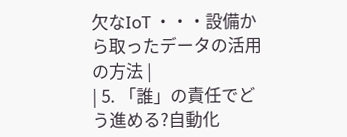欠なIoT ・・・設備から取ったデータの活用の方法 |
| 5. 「誰」の責任でどう進める?自動化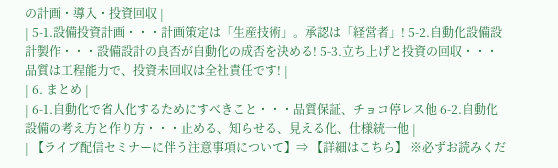の計画・導入・投資回収 |
| 5-1.設備投資計画・・・計画策定は「生産技術」。承認は「経営者」! 5-2.自動化設備設計製作・・・設備設計の良否が自動化の成否を決める! 5-3.立ち上げと投資の回収・・・品質は工程能力で、投資未回収は全社責任です! |
| 6. まとめ |
| 6-1.自動化で省人化するためにすべきこと・・・品質保証、チョコ停レス他 6-2.自動化設備の考え方と作り方・・・止める、知らせる、見える化、仕様統一他 |
| 【ライブ配信セミナーに伴う注意事項について】⇒ 【詳細はこちら】 ※必ずお読みくだ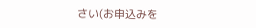さい(お申込みを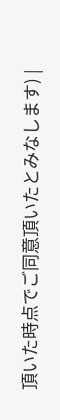頂いた時点でご同意頂いたとみなします) |